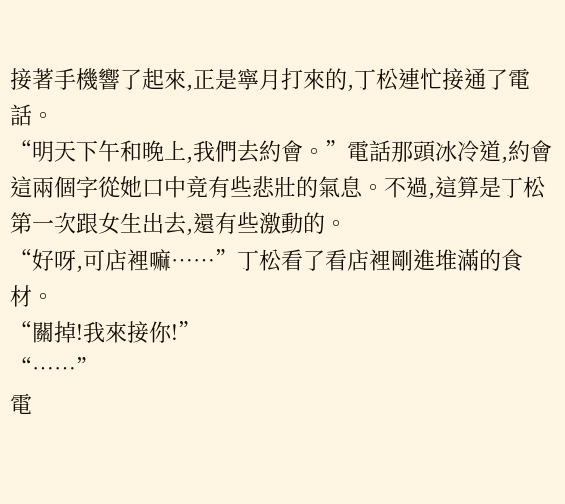接著手機響了起來,正是寧月打來的,丁松連忙接通了電話。
“明天下午和晚上,我們去約會。”電話那頭冰冷道,約會這兩個字從她口中竟有些悲壯的氣息。不過,這算是丁松第一次跟女生出去,還有些激動的。
“好呀,可店裡嘛……”丁松看了看店裡剛進堆滿的食材。
“關掉!我來接你!”
“……”
電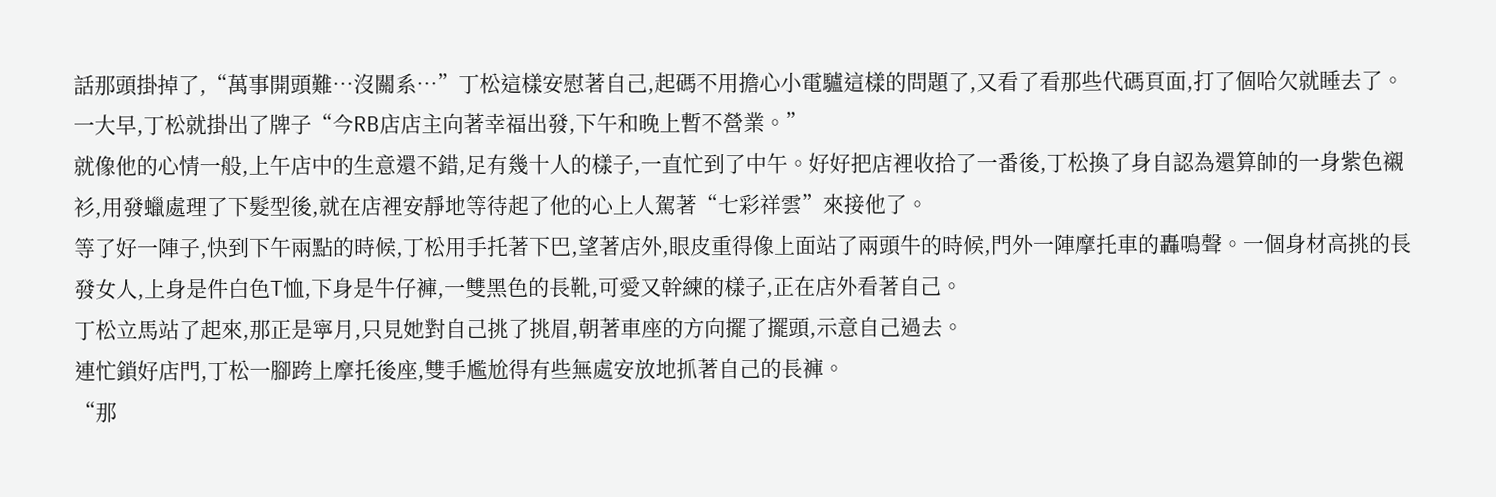話那頭掛掉了,“萬事開頭難…沒關系…”丁松這樣安慰著自己,起碼不用擔心小電驢這樣的問題了,又看了看那些代碼頁面,打了個哈欠就睡去了。
一大早,丁松就掛出了牌子“今RB店店主向著幸福出發,下午和晚上暫不營業。”
就像他的心情一般,上午店中的生意還不錯,足有幾十人的樣子,一直忙到了中午。好好把店裡收拾了一番後,丁松換了身自認為還算帥的一身紫色襯衫,用發蠟處理了下髮型後,就在店裡安靜地等待起了他的心上人駕著“七彩祥雲”來接他了。
等了好一陣子,快到下午兩點的時候,丁松用手托著下巴,望著店外,眼皮重得像上面站了兩頭牛的時候,門外一陣摩托車的轟鳴聲。一個身材高挑的長發女人,上身是件白色T恤,下身是牛仔褲,一雙黑色的長靴,可愛又幹練的樣子,正在店外看著自己。
丁松立馬站了起來,那正是寧月,只見她對自己挑了挑眉,朝著車座的方向擺了擺頭,示意自己過去。
連忙鎖好店門,丁松一腳跨上摩托後座,雙手尷尬得有些無處安放地抓著自己的長褲。
“那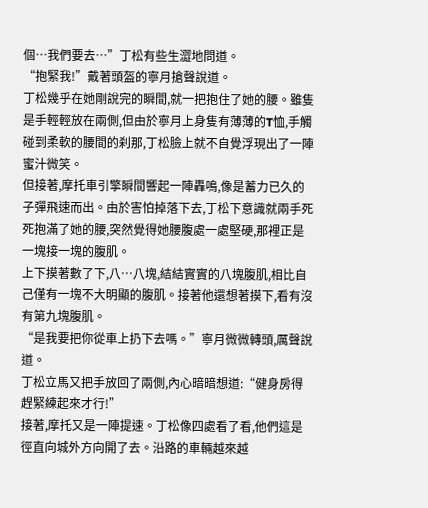個…我們要去…”丁松有些生澀地問道。
“抱緊我!”戴著頭盔的寧月搶聲說道。
丁松幾乎在她剛說完的瞬間,就一把抱住了她的腰。雖隻是手輕輕放在兩側,但由於寧月上身隻有薄薄的T恤,手觸碰到柔軟的腰間的刹那,丁松臉上就不自覺浮現出了一陣蜜汁微笑。
但接著,摩托車引擎瞬間響起一陣轟鳴,像是蓄力已久的子彈飛速而出。由於害怕掉落下去,丁松下意識就兩手死死抱滿了她的腰,突然覺得她腰腹處一處堅硬,那裡正是一塊接一塊的腹肌。
上下摸著數了下,八…八塊,結結實實的八塊腹肌,相比自己僅有一塊不大明顯的腹肌。接著他還想著摸下,看有沒有第九塊腹肌。
“是我要把你從車上扔下去嗎。”寧月微微轉頭,厲聲說道。
丁松立馬又把手放回了兩側,內心暗暗想道:“健身房得趕緊練起來才行!”
接著,摩托又是一陣提速。丁松像四處看了看,他們這是徑直向城外方向開了去。沿路的車輛越來越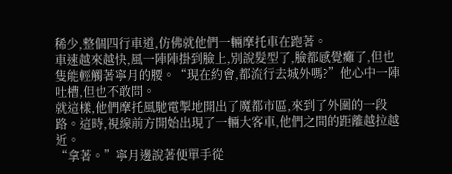稀少,整個四行車道,仿佛就他們一輛摩托車在跑著。
車速越來越快,風一陣陣掛到臉上,別說髮型了,臉都感覺癱了,但也隻能輕觸著寧月的腰。“現在約會,都流行去城外嗎?”他心中一陣吐槽,但也不敢問。
就這樣,他們摩托風馳電掣地開出了魔都市區,來到了外圍的一段路。這時,視線前方開始出現了一輛大客車,他們之間的距離越拉越近。
“拿著。”寧月邊說著便單手從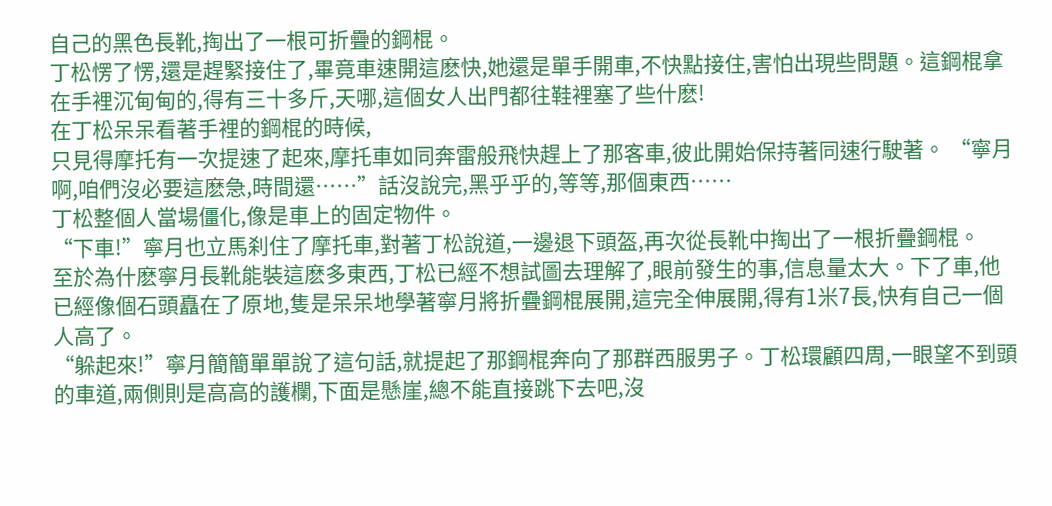自己的黑色長靴,掏出了一根可折疊的鋼棍。
丁松愣了愣,還是趕緊接住了,畢竟車速開這麽快,她還是單手開車,不快點接住,害怕出現些問題。這鋼棍拿在手裡沉甸甸的,得有三十多斤,天哪,這個女人出門都往鞋裡塞了些什麽!
在丁松呆呆看著手裡的鋼棍的時候,
只見得摩托有一次提速了起來,摩托車如同奔雷般飛快趕上了那客車,彼此開始保持著同速行駛著。 “寧月啊,咱們沒必要這麽急,時間還……”話沒說完,黑乎乎的,等等,那個東西……
丁松整個人當場僵化,像是車上的固定物件。
“下車!”寧月也立馬刹住了摩托車,對著丁松說道,一邊退下頭盔,再次從長靴中掏出了一根折疊鋼棍。
至於為什麽寧月長靴能裝這麽多東西,丁松已經不想試圖去理解了,眼前發生的事,信息量太大。下了車,他已經像個石頭矗在了原地,隻是呆呆地學著寧月將折疊鋼棍展開,這完全伸展開,得有1米7長,快有自己一個人高了。
“躲起來!”寧月簡簡單單說了這句話,就提起了那鋼棍奔向了那群西服男子。丁松環顧四周,一眼望不到頭的車道,兩側則是高高的護欄,下面是懸崖,總不能直接跳下去吧,沒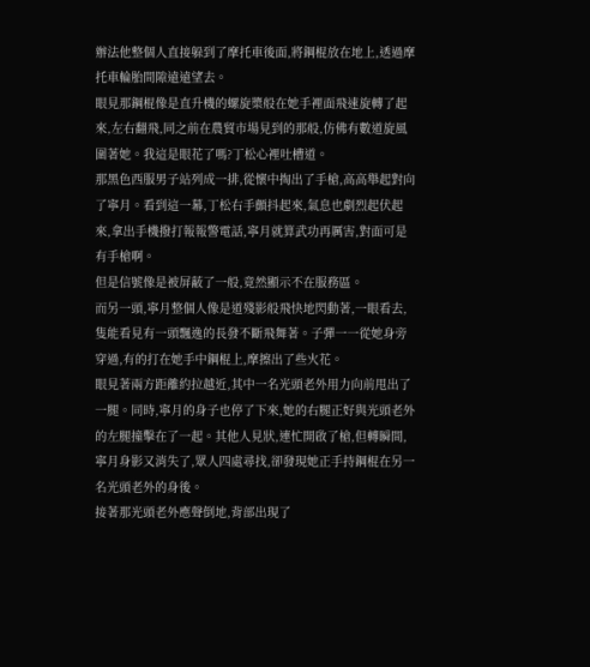辦法他整個人直接躲到了摩托車後面,將鋼棍放在地上,透過摩托車輪胎間隙遠遠望去。
眼見那鋼棍像是直升機的螺旋槳般在她手裡面飛速旋轉了起來,左右翻飛,同之前在農貿市場見到的那般,仿佛有數道旋風圍著她。我這是眼花了嗎?丁松心裡吐槽道。
那黑色西服男子站列成一排,從懷中掏出了手槍,高高舉起對向了寧月。看到這一幕,丁松右手顫抖起來,氣息也劇烈起伏起來,拿出手機撥打報報警電話,寧月就算武功再厲害,對面可是有手槍啊。
但是信號像是被屏蔽了一般,竟然顯示不在服務區。
而另一頭,寧月整個人像是道殘影般飛快地閃動著,一眼看去,隻能看見有一頭飄逸的長發不斷飛舞著。子彈一一從她身旁穿過,有的打在她手中鋼棍上,摩擦出了些火花。
眼見著兩方距離約拉越近,其中一名光頭老外用力向前甩出了一腿。同時,寧月的身子也停了下來,她的右腿正好與光頭老外的左腿撞擊在了一起。其他人見狀,連忙開啟了槍,但轉瞬間,寧月身影又消失了,眾人四處尋找,卻發現她正手持鋼棍在另一名光頭老外的身後。
接著那光頭老外應聲倒地,背部出現了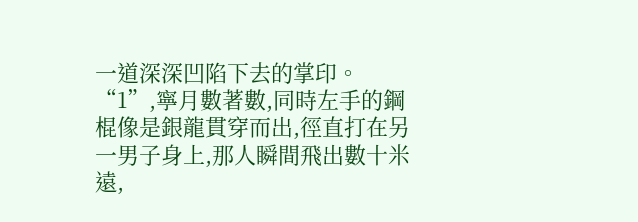一道深深凹陷下去的掌印。
“1”,寧月數著數,同時左手的鋼棍像是銀龍貫穿而出,徑直打在另一男子身上,那人瞬間飛出數十米遠,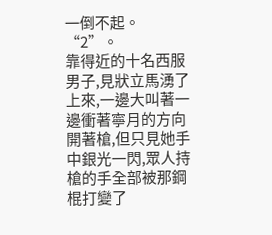一倒不起。
“2”。
靠得近的十名西服男子,見狀立馬湧了上來,一邊大叫著一邊衝著寧月的方向開著槍,但只見她手中銀光一閃,眾人持槍的手全部被那鋼棍打變了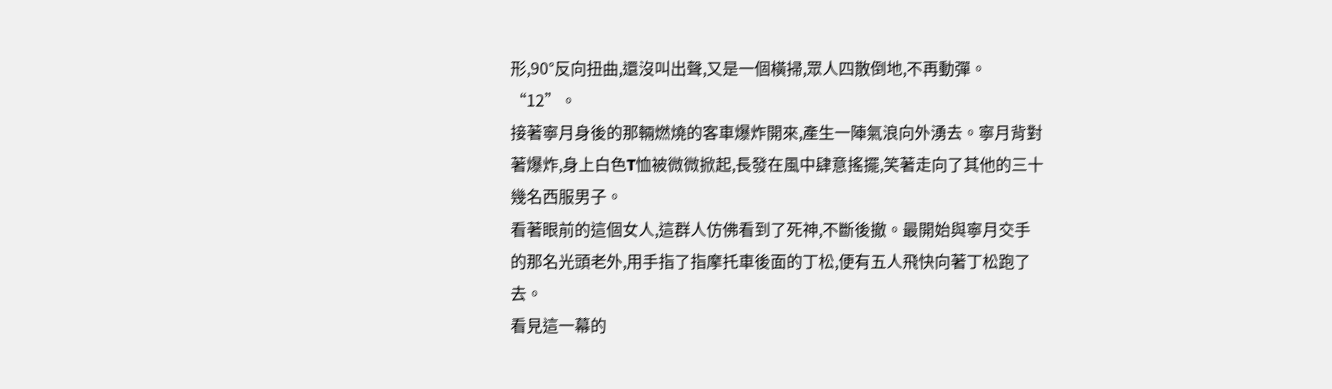形,90°反向扭曲,還沒叫出聲,又是一個橫掃,眾人四散倒地,不再動彈。
“12”。
接著寧月身後的那輛燃燒的客車爆炸開來,產生一陣氣浪向外湧去。寧月背對著爆炸,身上白色T恤被微微掀起,長發在風中肆意搖擺,笑著走向了其他的三十幾名西服男子。
看著眼前的這個女人,這群人仿佛看到了死神,不斷後撤。最開始與寧月交手的那名光頭老外,用手指了指摩托車後面的丁松,便有五人飛快向著丁松跑了去。
看見這一幕的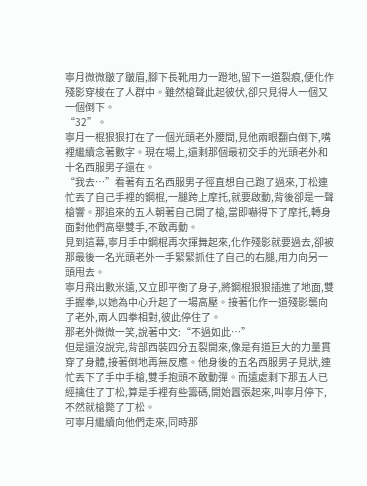寧月微微皺了皺眉,腳下長靴用力一蹬地,留下一道裂痕,便化作殘影穿梭在了人群中。雖然槍聲此起彼伏,卻只見得人一個又一個倒下。
“32”。
寧月一棍狠狠打在了一個光頭老外腰間,見他兩眼翻白倒下,嘴裡繼續念著數字。現在場上,還剩那個最初交手的光頭老外和十名西服男子還在。
“我去…”看著有五名西服男子徑直想自己跑了過來,丁松連忙丟了自己手裡的鋼棍,一腿跨上摩托,就要啟動,背後卻是一聲槍響。那追來的五人朝著自己開了槍,當即嚇得下了摩托,轉身面對他們高舉雙手,不敢再動。
見到這幕,寧月手中鋼棍再次揮舞起來,化作殘影就要過去,卻被那最後一名光頭老外一手緊緊抓住了自己的右腿,用力向另一頭甩去。
寧月飛出數米遠,又立即平衡了身子,將鋼棍狠狠插進了地面,雙手握拳,以她為中心升起了一場高壓。接著化作一道殘影襲向了老外,兩人四拳相對,彼此停住了。
那老外微微一笑,說著中文:“不過如此…”
但是還沒說完,背部西裝四分五裂開來,像是有道巨大的力量貫穿了身體,接著倒地再無反應。他身後的五名西服男子見狀,連忙丟下了手中手槍,雙手抱頭不敢動彈。而遠處剩下那五人已經擒住了丁松,算是手裡有些籌碼,開始囂張起來,叫寧月停下,不然就槍斃了丁松。
可寧月繼續向他們走來,同時那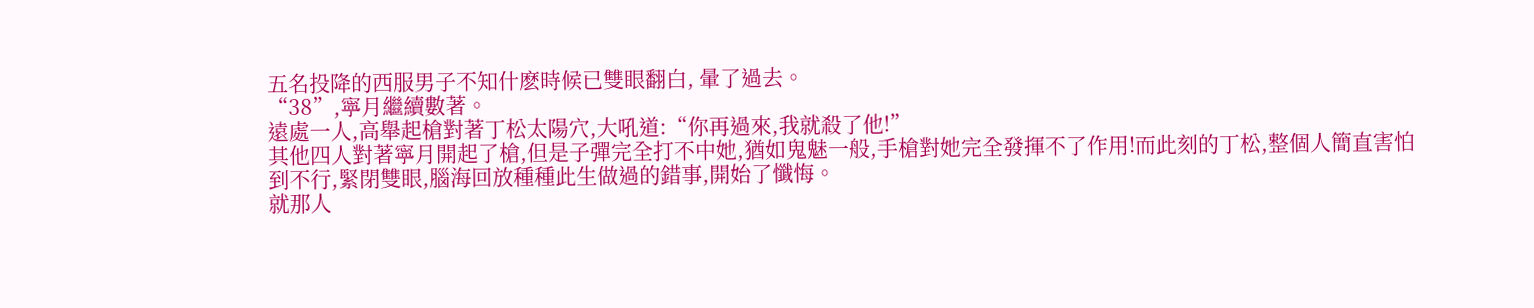五名投降的西服男子不知什麽時候已雙眼翻白, 暈了過去。
“38”,寧月繼續數著。
遠處一人,高舉起槍對著丁松太陽穴,大吼道:“你再過來,我就殺了他!”
其他四人對著寧月開起了槍,但是子彈完全打不中她,猶如鬼魅一般,手槍對她完全發揮不了作用!而此刻的丁松,整個人簡直害怕到不行,緊閉雙眼,腦海回放種種此生做過的錯事,開始了懺悔。
就那人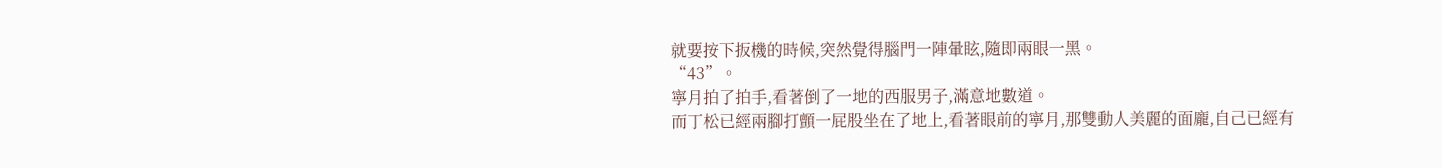就要按下扳機的時候,突然覺得腦門一陣暈眩,隨即兩眼一黑。
“43”。
寧月拍了拍手,看著倒了一地的西服男子,滿意地數道。
而丁松已經兩腳打顫一屁股坐在了地上,看著眼前的寧月,那雙動人美麗的面龐,自己已經有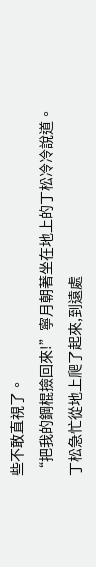些不敢直視了。
“把我的鋼棍撿回來!”寧月朝著坐在地上的丁松冷冷說道。
丁松急忙從地上爬了起來,到遠處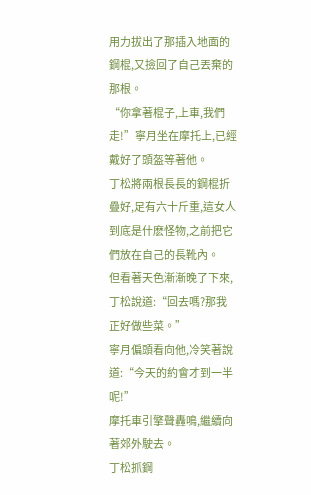用力拔出了那插入地面的鋼棍,又撿回了自己丟棄的那根。
“你拿著棍子,上車,我們走!”寧月坐在摩托上,已經戴好了頭盔等著他。
丁松將兩根長長的鋼棍折疊好,足有六十斤重,這女人到底是什麽怪物,之前把它們放在自己的長靴內。
但看著天色漸漸晚了下來,丁松說道:“回去嗎?那我正好做些菜。”
寧月偏頭看向他,冷笑著說道:“今天的約會才到一半呢!”
摩托車引擎聲轟鳴,繼續向著郊外駛去。
丁松抓鋼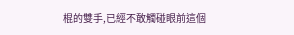棍的雙手,已經不敢觸碰眼前這個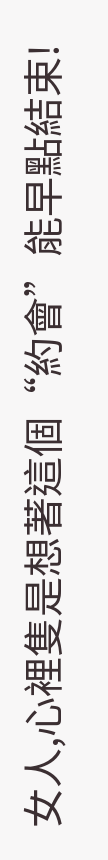女人,心裡隻是想著這個“約會”能早點結束!